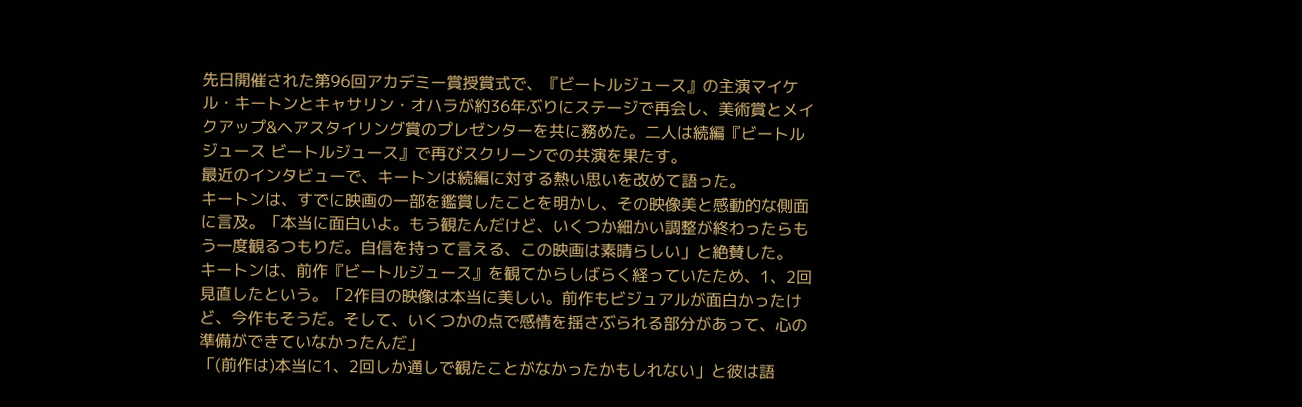先日開催された第96回アカデミー賞授賞式で、『ビートルジュース』の主演マイケル・キートンとキャサリン・オハラが約36年ぶりにステージで再会し、美術賞とメイクアップ&ヘアスタイリング賞のプレゼンターを共に務めた。二人は続編『ビートルジュース ビートルジュース』で再びスクリーンでの共演を果たす。
最近のインタビューで、キートンは続編に対する熱い思いを改めて語った。
キートンは、すでに映画の一部を鑑賞したことを明かし、その映像美と感動的な側面に言及。「本当に面白いよ。もう観たんだけど、いくつか細かい調整が終わったらもう一度観るつもりだ。自信を持って言える、この映画は素晴らしい」と絶賛した。
キートンは、前作『ビートルジュース』を観てからしばらく経っていたため、1、2回見直したという。「2作目の映像は本当に美しい。前作もビジュアルが面白かったけど、今作もそうだ。そして、いくつかの点で感情を揺さぶられる部分があって、心の準備ができていなかったんだ」
「(前作は)本当に1、2回しか通しで観たことがなかったかもしれない」と彼は語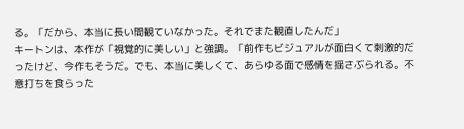る。「だから、本当に長い間観ていなかった。それでまた観直したんだ」
キートンは、本作が「視覚的に美しい」と強調。「前作もビジュアルが面白くて刺激的だったけど、今作もそうだ。でも、本当に美しくて、あらゆる面で感情を揺さぶられる。不意打ちを食らった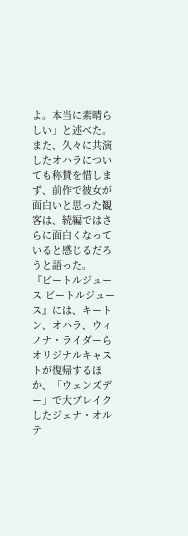よ。本当に素晴らしい」と述べた。また、久々に共演したオハラについても称賛を惜しまず、前作で彼女が面白いと思った観客は、続編ではさらに面白くなっていると感じるだろうと語った。
『ビートルジュース ビートルジュース』には、キートン、オハラ、ウィノナ・ライダーらオリジナルキャストが復帰するほか、「ウェンズデー」で大ブレイクしたジェナ・オルテ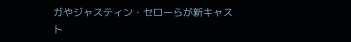ガやジャスティン・セローらが新キャスト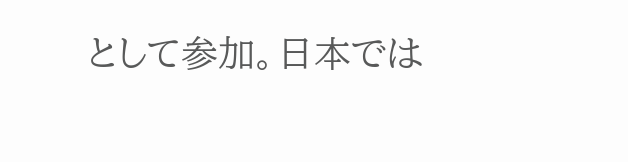として参加。日本では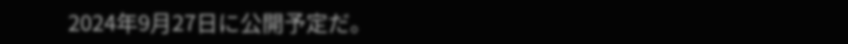2024年9月27日に公開予定だ。